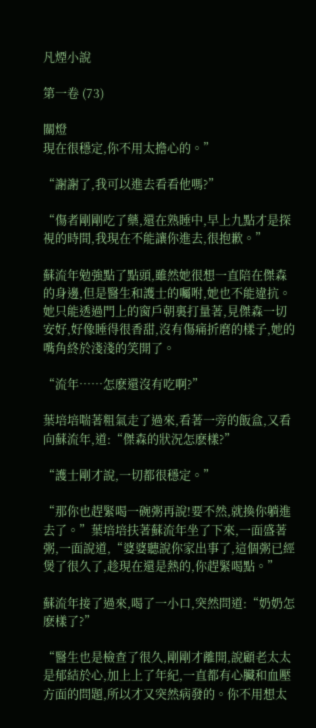凡煙小說

第一卷 (73)

關燈
現在很穩定,你不用太擔心的。”

“謝謝了,我可以進去看看他嗎?”

“傷者剛剛吃了藥,還在熟睡中,早上九點才是探視的時間,我現在不能讓你進去,很抱歉。”

蘇流年勉強點了點頭,雖然她很想一直陪在傑森的身邊,但是醫生和護士的囑咐,她也不能違抗。她只能透過門上的窗戶朝裏打量著,見傑森一切安好,好像睡得很香甜,沒有傷痛折磨的樣子,她的嘴角終於淺淺的笑開了。

“流年……怎麽還沒有吃啊?”

葉培培喘著粗氣走了過來,看著一旁的飯盒,又看向蘇流年,道:“傑森的狀況怎麽樣?”

“護士剛才說,一切都很穩定。”

“那你也趕緊喝一碗粥再說!要不然,就換你躺進去了。”葉培培扶著蘇流年坐了下來,一面盛著粥,一面說道,“婆婆聽說你家出事了,這個粥已經煲了很久了,趁現在還是熱的,你趕緊喝點。”

蘇流年接了過來,喝了一小口,突然問道:“奶奶怎麽樣了?”

“醫生也是檢查了很久,剛剛才離開,說顧老太太是郁結於心,加上上了年紀,一直都有心臟和血壓方面的問題,所以才又突然病發的。你不用想太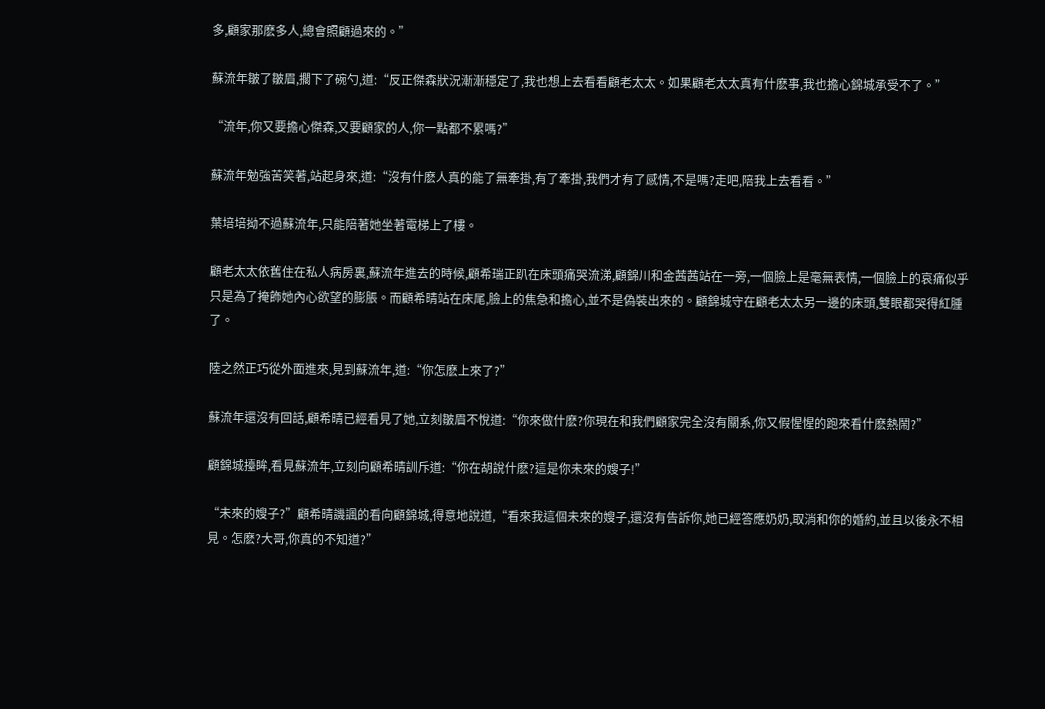多,顧家那麽多人,總會照顧過來的。”

蘇流年皺了皺眉,擱下了碗勺,道:“反正傑森狀況漸漸穩定了,我也想上去看看顧老太太。如果顧老太太真有什麽事,我也擔心錦城承受不了。”

“流年,你又要擔心傑森,又要顧家的人,你一點都不累嗎?”

蘇流年勉強苦笑著,站起身來,道:“沒有什麽人真的能了無牽掛,有了牽掛,我們才有了感情,不是嗎?走吧,陪我上去看看。”

葉培培拗不過蘇流年,只能陪著她坐著電梯上了樓。

顧老太太依舊住在私人病房裏,蘇流年進去的時候,顧希瑞正趴在床頭痛哭流涕,顧錦川和金茜茜站在一旁,一個臉上是毫無表情,一個臉上的哀痛似乎只是為了掩飾她內心欲望的膨脹。而顧希晴站在床尾,臉上的焦急和擔心,並不是偽裝出來的。顧錦城守在顧老太太另一邊的床頭,雙眼都哭得紅腫了。

陸之然正巧從外面進來,見到蘇流年,道:“你怎麽上來了?”

蘇流年還沒有回話,顧希晴已經看見了她,立刻皺眉不悅道:“你來做什麽?你現在和我們顧家完全沒有關系,你又假惺惺的跑來看什麽熱鬧?”

顧錦城擡眸,看見蘇流年,立刻向顧希晴訓斥道:“你在胡說什麽?這是你未來的嫂子!”

“未來的嫂子?”顧希晴譏諷的看向顧錦城,得意地說道,“看來我這個未來的嫂子,還沒有告訴你,她已經答應奶奶,取消和你的婚約,並且以後永不相見。怎麽?大哥,你真的不知道?”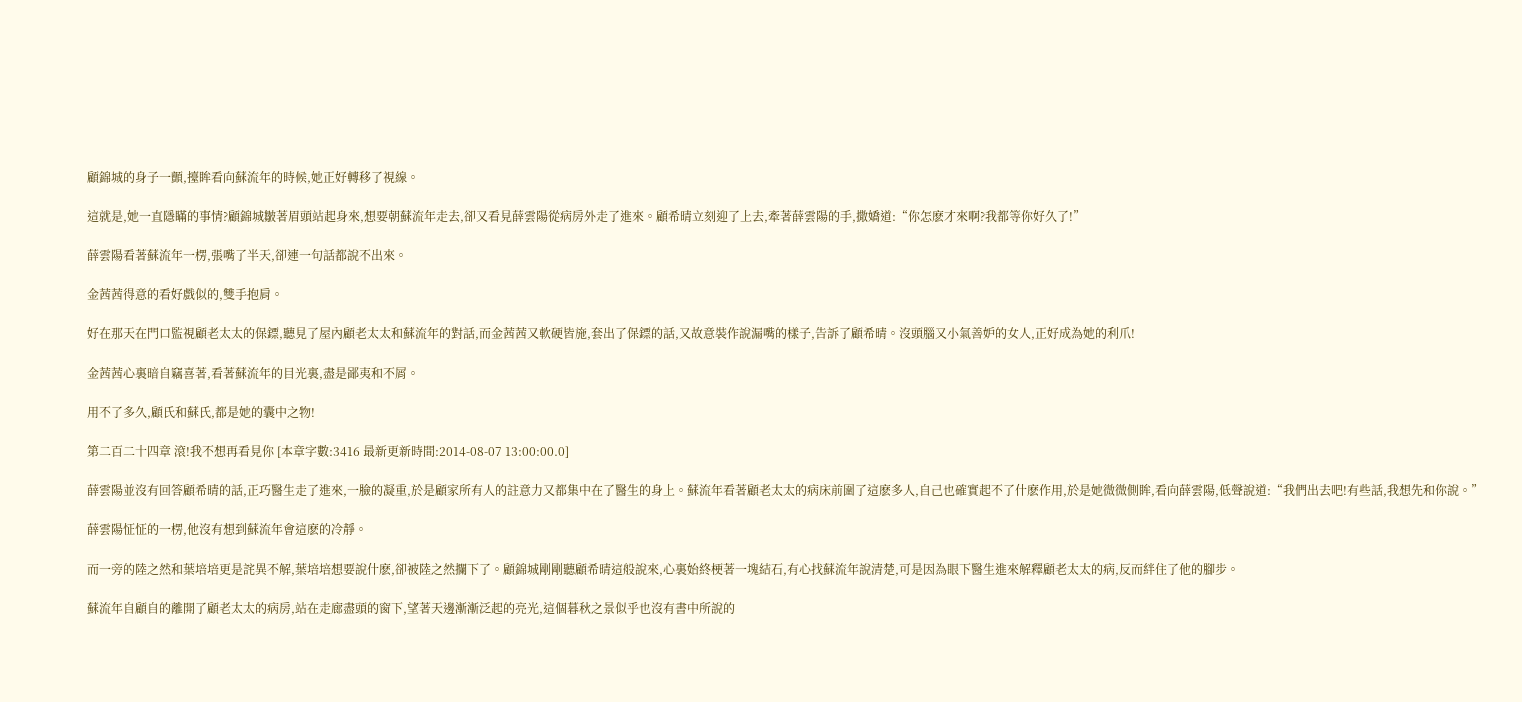顧錦城的身子一顫,擡眸看向蘇流年的時候,她正好轉移了視線。

這就是,她一直隱瞞的事情?顧錦城皺著眉頭站起身來,想要朝蘇流年走去,卻又看見薛雲陽從病房外走了進來。顧希晴立刻迎了上去,牽著薛雲陽的手,撒嬌道:“你怎麽才來啊?我都等你好久了!”

薛雲陽看著蘇流年一楞,張嘴了半天,卻連一句話都說不出來。

金茜茜得意的看好戲似的,雙手抱肩。

好在那天在門口監視顧老太太的保鏢,聽見了屋內顧老太太和蘇流年的對話,而金茜茜又軟硬皆施,套出了保鏢的話,又故意裝作說漏嘴的樣子,告訴了顧希晴。沒頭腦又小氣善妒的女人,正好成為她的利爪!

金茜茜心裏暗自竊喜著,看著蘇流年的目光裏,盡是鄙夷和不屑。

用不了多久,顧氏和蘇氏,都是她的囊中之物!

第二百二十四章 滾!我不想再看見你 [本章字數:3416 最新更新時間:2014-08-07 13:00:00.0]

薛雲陽並沒有回答顧希晴的話,正巧醫生走了進來,一臉的凝重,於是顧家所有人的註意力又都集中在了醫生的身上。蘇流年看著顧老太太的病床前圍了這麽多人,自己也確實起不了什麽作用,於是她微微側眸,看向薛雲陽,低聲說道:“我們出去吧!有些話,我想先和你說。”

薛雲陽怔怔的一楞,他沒有想到蘇流年會這麽的冷靜。

而一旁的陸之然和葉培培更是詫異不解,葉培培想要說什麽,卻被陸之然攔下了。顧錦城剛剛聽顧希晴這般說來,心裏始終梗著一塊結石,有心找蘇流年說清楚,可是因為眼下醫生進來解釋顧老太太的病,反而絆住了他的腳步。

蘇流年自顧自的離開了顧老太太的病房,站在走廊盡頭的窗下,望著天邊漸漸泛起的亮光,這個暮秋之景似乎也沒有書中所說的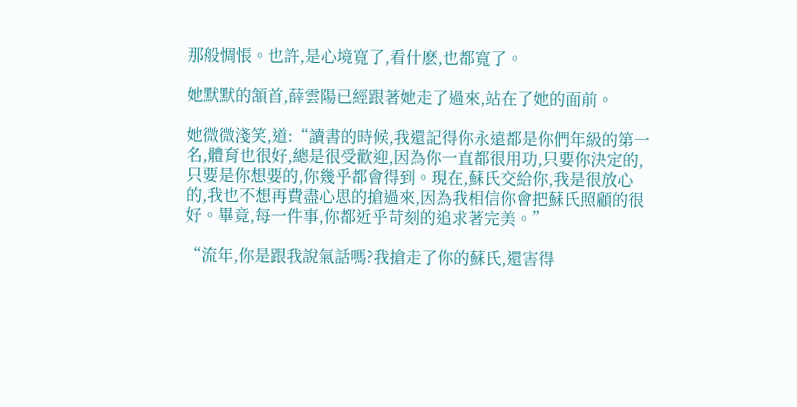那般惆悵。也許,是心境寬了,看什麽,也都寬了。

她默默的頷首,薛雲陽已經跟著她走了過來,站在了她的面前。

她微微淺笑,道:“讀書的時候,我還記得你永遠都是你們年級的第一名,體育也很好,總是很受歡迎,因為你一直都很用功,只要你決定的,只要是你想要的,你幾乎都會得到。現在,蘇氏交給你,我是很放心的,我也不想再費盡心思的搶過來,因為我相信你會把蘇氏照顧的很好。畢竟,每一件事,你都近乎苛刻的追求著完美。”

“流年,你是跟我說氣話嗎?我搶走了你的蘇氏,還害得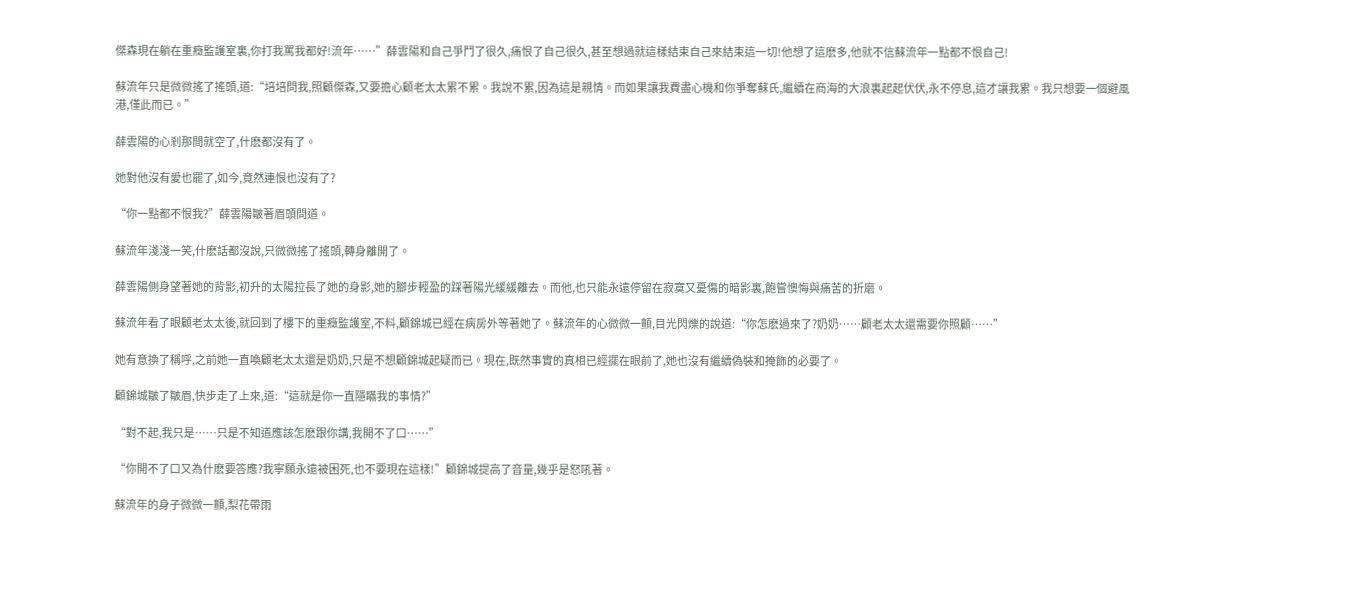傑森現在躺在重癥監護室裏,你打我罵我都好!流年……”薛雲陽和自己爭鬥了很久,痛恨了自己很久,甚至想過就這樣結束自己來結束這一切!他想了這麽多,他就不信蘇流年一點都不恨自己!

蘇流年只是微微搖了搖頭,道:“培培問我,照顧傑森,又要擔心顧老太太累不累。我說不累,因為這是親情。而如果讓我費盡心機和你爭奪蘇氏,繼續在商海的大浪裏起起伏伏,永不停息,這才讓我累。我只想要一個避風港,僅此而已。”

薛雲陽的心剎那間就空了,什麽都沒有了。

她對他沒有愛也罷了,如今,竟然連恨也沒有了?

“你一點都不恨我?”薛雲陽皺著眉頭問道。

蘇流年淺淺一笑,什麽話都沒說,只微微搖了搖頭,轉身離開了。

薛雲陽側身望著她的背影,初升的太陽拉長了她的身影,她的腳步輕盈的踩著陽光緩緩離去。而他,也只能永遠停留在寂寞又憂傷的暗影裏,飽嘗懊悔與痛苦的折磨。

蘇流年看了眼顧老太太後,就回到了樓下的重癥監護室,不料,顧錦城已經在病房外等著她了。蘇流年的心微微一顫,目光閃爍的說道:“你怎麽過來了?奶奶……顧老太太還需要你照顧……”

她有意換了稱呼,之前她一直喚顧老太太還是奶奶,只是不想顧錦城起疑而已。現在,既然事實的真相已經擺在眼前了,她也沒有繼續偽裝和掩飾的必要了。

顧錦城皺了皺眉,快步走了上來,道:“這就是你一直隱瞞我的事情?”

“對不起,我只是……只是不知道應該怎麽跟你講,我開不了口……”

“你開不了口又為什麽要答應?我寧願永遠被困死,也不要現在這樣!”顧錦城提高了音量,幾乎是怒吼著。

蘇流年的身子微微一顫,梨花帶雨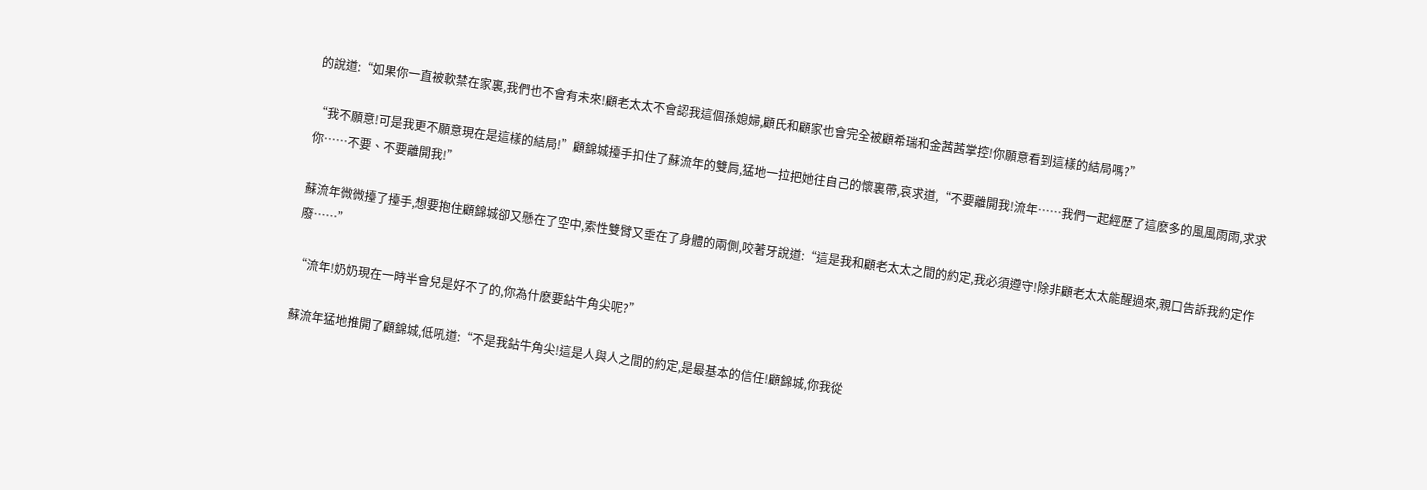的說道:“如果你一直被軟禁在家裏,我們也不會有未來!顧老太太不會認我這個孫媳婦,顧氏和顧家也會完全被顧希瑞和金茜茜掌控!你願意看到這樣的結局嗎?”

“我不願意!可是我更不願意現在是這樣的結局!”顧錦城擡手扣住了蘇流年的雙肩,猛地一拉把她往自己的懷裏帶,哀求道,“不要離開我!流年……我們一起經歷了這麽多的風風雨雨,求求你……不要、不要離開我!”

蘇流年微微擡了擡手,想要抱住顧錦城卻又懸在了空中,索性雙臂又垂在了身體的兩側,咬著牙說道:“這是我和顧老太太之間的約定,我必須遵守!除非顧老太太能醒過來,親口告訴我約定作廢……”

“流年!奶奶現在一時半會兒是好不了的,你為什麽要鉆牛角尖呢?”

蘇流年猛地推開了顧錦城,低吼道:“不是我鉆牛角尖!這是人與人之間的約定,是最基本的信任!顧錦城,你我從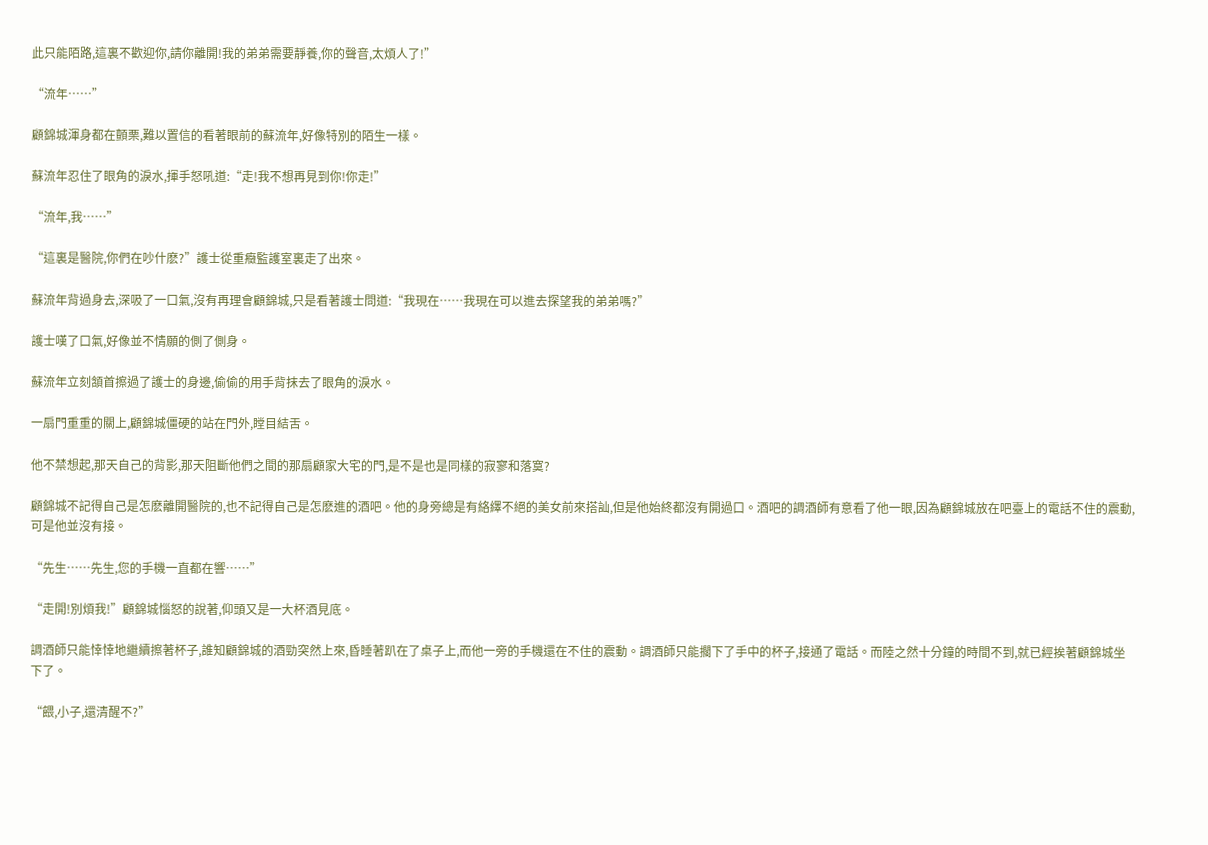此只能陌路,這裏不歡迎你,請你離開!我的弟弟需要靜養,你的聲音,太煩人了!”

“流年……”

顧錦城渾身都在顫栗,難以置信的看著眼前的蘇流年,好像特別的陌生一樣。

蘇流年忍住了眼角的淚水,揮手怒吼道:“走!我不想再見到你!你走!”

“流年,我……”

“這裏是醫院,你們在吵什麽?”護士從重癥監護室裏走了出來。

蘇流年背過身去,深吸了一口氣,沒有再理會顧錦城,只是看著護士問道:“我現在……我現在可以進去探望我的弟弟嗎?”

護士嘆了口氣,好像並不情願的側了側身。

蘇流年立刻頷首擦過了護士的身邊,偷偷的用手背抹去了眼角的淚水。

一扇門重重的關上,顧錦城僵硬的站在門外,瞠目結舌。

他不禁想起,那天自己的背影,那天阻斷他們之間的那扇顧家大宅的門,是不是也是同樣的寂寥和落寞?

顧錦城不記得自己是怎麽離開醫院的,也不記得自己是怎麽進的酒吧。他的身旁總是有絡繹不絕的美女前來搭訕,但是他始終都沒有開過口。酒吧的調酒師有意看了他一眼,因為顧錦城放在吧臺上的電話不住的震動,可是他並沒有接。

“先生……先生,您的手機一直都在響……”

“走開!別煩我!”顧錦城惱怒的說著,仰頭又是一大杯酒見底。

調酒師只能悻悻地繼續擦著杯子,誰知顧錦城的酒勁突然上來,昏睡著趴在了桌子上,而他一旁的手機還在不住的震動。調酒師只能擱下了手中的杯子,接通了電話。而陸之然十分鐘的時間不到,就已經挨著顧錦城坐下了。

“餵,小子,還清醒不?”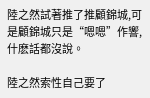陸之然試著推了推顧錦城,可是顧錦城只是“嗯嗯”作響,什麽話都沒說。

陸之然索性自己要了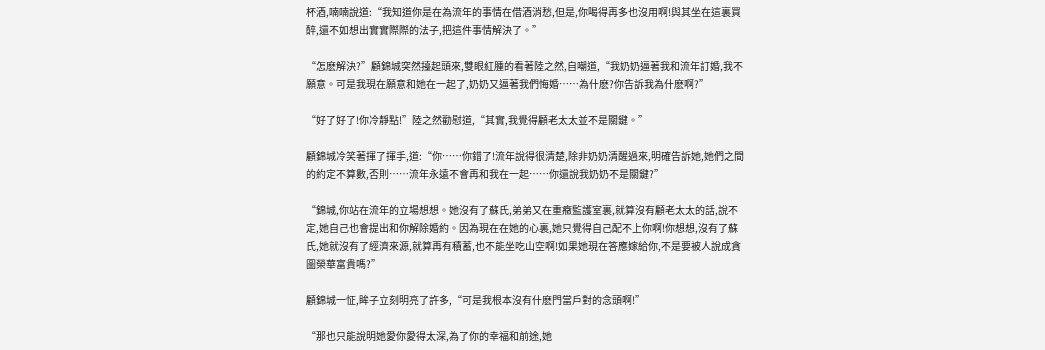杯酒,喃喃說道:“我知道你是在為流年的事情在借酒消愁,但是,你喝得再多也沒用啊!與其坐在這裏買醉,還不如想出實實際際的法子,把這件事情解決了。”

“怎麽解決?”顧錦城突然擡起頭來,雙眼紅腫的看著陸之然,自嘲道,“我奶奶逼著我和流年訂婚,我不願意。可是我現在願意和她在一起了,奶奶又逼著我們悔婚……為什麽?你告訴我為什麽啊?”

“好了好了!你冷靜點!”陸之然勸慰道,“其實,我覺得顧老太太並不是關鍵。”

顧錦城冷笑著揮了揮手,道:“你……你錯了!流年說得很清楚,除非奶奶清醒過來,明確告訴她,她們之間的約定不算數,否則……流年永遠不會再和我在一起……你還說我奶奶不是關鍵?”

“錦城,你站在流年的立場想想。她沒有了蘇氏,弟弟又在重癥監護室裏,就算沒有顧老太太的話,說不定,她自己也會提出和你解除婚約。因為現在在她的心裏,她只覺得自己配不上你啊!你想想,沒有了蘇氏,她就沒有了經濟來源,就算再有積蓄,也不能坐吃山空啊!如果她現在答應嫁給你,不是要被人說成貪圖榮華富貴嗎?”

顧錦城一怔,眸子立刻明亮了許多,“可是我根本沒有什麽門當戶對的念頭啊!”

“那也只能說明她愛你愛得太深,為了你的幸福和前途,她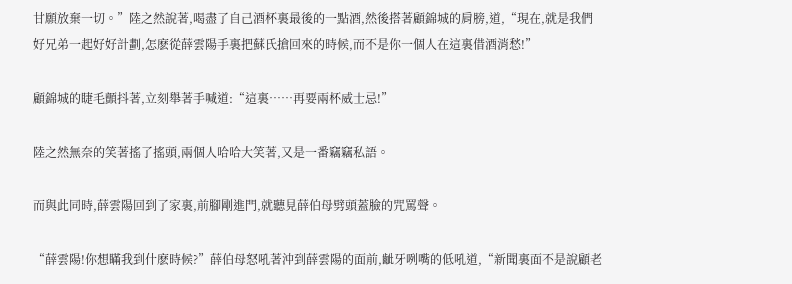甘願放棄一切。”陸之然說著,喝盡了自己酒杯裏最後的一點酒,然後搭著顧錦城的肩膀,道,“現在,就是我們好兄弟一起好好計劃,怎麽從薛雲陽手裏把蘇氏搶回來的時候,而不是你一個人在這裏借酒消愁!”

顧錦城的睫毛顫抖著,立刻舉著手喊道:“這裏……再要兩杯威士忌!”

陸之然無奈的笑著搖了搖頭,兩個人哈哈大笑著,又是一番竊竊私語。

而與此同時,薛雲陽回到了家裏,前腳剛進門,就聽見薛伯母劈頭蓋臉的咒罵聲。

“薛雲陽!你想瞞我到什麽時候?”薛伯母怒吼著沖到薛雲陽的面前,齜牙咧嘴的低吼道,“新聞裏面不是說顧老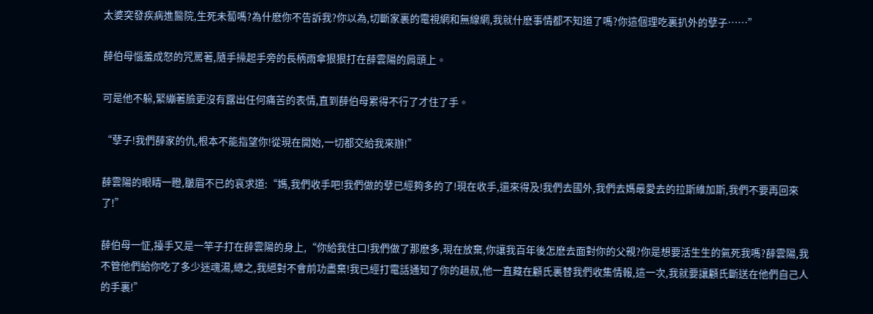太婆突發疾病進醫院,生死未蔔嗎?為什麽你不告訴我?你以為,切斷家裏的電視網和無線網,我就什麽事情都不知道了嗎?你這個理吃裏扒外的孽子……”

薛伯母惱羞成怒的咒罵著,隨手操起手旁的長柄雨傘狠狠打在薛雲陽的肩頭上。

可是他不躲,緊繃著臉更沒有露出任何痛苦的表情,直到薛伯母累得不行了才住了手。

“孽子!我們薛家的仇,根本不能指望你!從現在開始,一切都交給我來辦!”

薛雲陽的眼睛一瞪,皺眉不已的哀求道:“媽,我們收手吧!我們做的孽已經夠多的了!現在收手,還來得及!我們去國外,我們去媽最愛去的拉斯維加斯,我們不要再回來了!”

薛伯母一怔,擡手又是一竿子打在薛雲陽的身上,“你給我住口!我們做了那麽多,現在放棄,你讓我百年後怎麽去面對你的父親?你是想要活生生的氣死我嗎?薛雲陽,我不管他們給你吃了多少迷魂湯,總之,我絕對不會前功盡棄!我已經打電話通知了你的趙叔,他一直藏在顧氏裏替我們收集情報,這一次,我就要讓顧氏斷送在他們自己人的手裏!”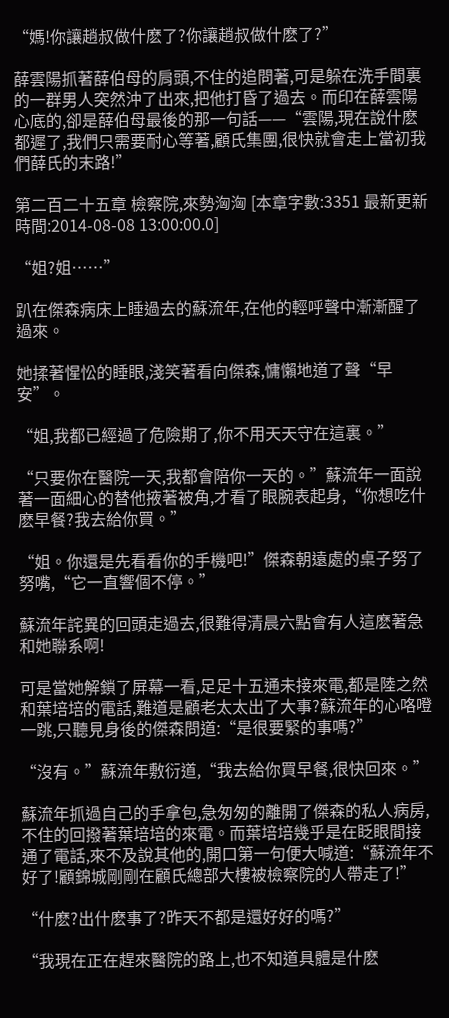“媽!你讓趙叔做什麽了?你讓趙叔做什麽了?”

薛雲陽抓著薛伯母的肩頭,不住的追問著,可是躲在洗手間裏的一群男人突然沖了出來,把他打昏了過去。而印在薛雲陽心底的,卻是薛伯母最後的那一句話——“雲陽,現在說什麽都遲了,我們只需要耐心等著,顧氏集團,很快就會走上當初我們薛氏的末路!”

第二百二十五章 檢察院,來勢洶洶 [本章字數:3351 最新更新時間:2014-08-08 13:00:00.0]

“姐?姐……”

趴在傑森病床上睡過去的蘇流年,在他的輕呼聲中漸漸醒了過來。

她揉著惺忪的睡眼,淺笑著看向傑森,慵懶地道了聲“早安”。

“姐,我都已經過了危險期了,你不用天天守在這裏。”

“只要你在醫院一天,我都會陪你一天的。”蘇流年一面說著一面細心的替他掖著被角,才看了眼腕表起身,“你想吃什麽早餐?我去給你買。”

“姐。你還是先看看你的手機吧!”傑森朝遠處的桌子努了努嘴,“它一直響個不停。”

蘇流年詫異的回頭走過去,很難得清晨六點會有人這麽著急和她聯系啊!

可是當她解鎖了屏幕一看,足足十五通未接來電,都是陸之然和葉培培的電話,難道是顧老太太出了大事?蘇流年的心咯噔一跳,只聽見身後的傑森問道:“是很要緊的事嗎?”

“沒有。”蘇流年敷衍道,“我去給你買早餐,很快回來。”

蘇流年抓過自己的手拿包,急匆匆的離開了傑森的私人病房,不住的回撥著葉培培的來電。而葉培培幾乎是在眨眼間接通了電話,來不及說其他的,開口第一句便大喊道:“蘇流年不好了!顧錦城剛剛在顧氏總部大樓被檢察院的人帶走了!”

“什麽?出什麽事了?昨天不都是還好好的嗎?”

“我現在正在趕來醫院的路上,也不知道具體是什麽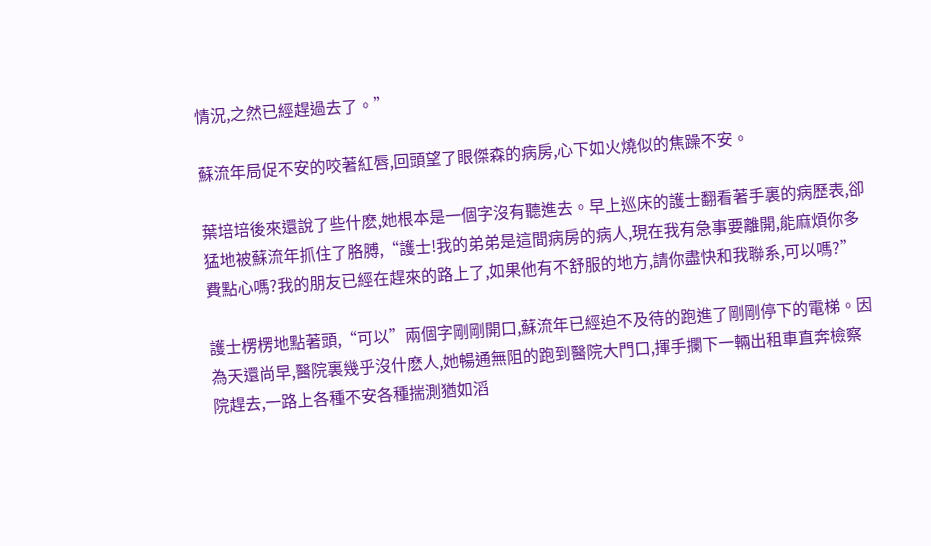情況,之然已經趕過去了。”

蘇流年局促不安的咬著紅唇,回頭望了眼傑森的病房,心下如火燒似的焦躁不安。

葉培培後來還說了些什麽,她根本是一個字沒有聽進去。早上巡床的護士翻看著手裏的病歷表,卻猛地被蘇流年抓住了胳膊,“護士!我的弟弟是這間病房的病人,現在我有急事要離開,能麻煩你多費點心嗎?我的朋友已經在趕來的路上了,如果他有不舒服的地方,請你盡快和我聯系,可以嗎?”

護士楞楞地點著頭,“可以”兩個字剛剛開口,蘇流年已經迫不及待的跑進了剛剛停下的電梯。因為天還尚早,醫院裏幾乎沒什麽人,她暢通無阻的跑到醫院大門口,揮手攔下一輛出租車直奔檢察院趕去,一路上各種不安各種揣測猶如滔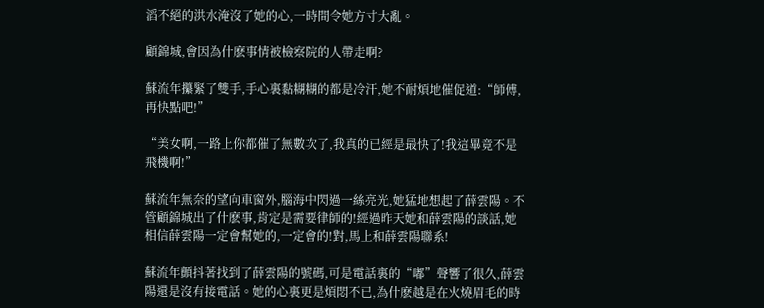滔不絕的洪水淹沒了她的心,一時間令她方寸大亂。

顧錦城,會因為什麽事情被檢察院的人帶走啊?

蘇流年攥緊了雙手,手心裏黏糊糊的都是冷汗,她不耐煩地催促道:“師傅,再快點吧!”

“美女啊,一路上你都催了無數次了,我真的已經是最快了!我這畢竟不是飛機啊!”

蘇流年無奈的望向車窗外,腦海中閃過一絲亮光,她猛地想起了薛雲陽。不管顧錦城出了什麽事,肯定是需要律師的!經過昨天她和薛雲陽的談話,她相信薛雲陽一定會幫她的,一定會的!對,馬上和薛雲陽聯系!

蘇流年顫抖著找到了薛雲陽的號碼,可是電話裏的“嘟”聲響了很久,薛雲陽還是沒有接電話。她的心裏更是煩悶不已,為什麽越是在火燒眉毛的時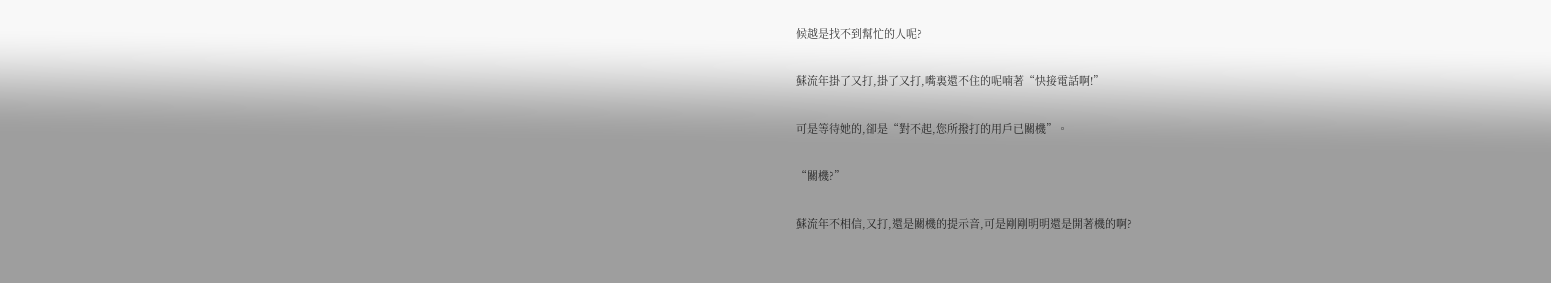候越是找不到幫忙的人呢?

蘇流年掛了又打,掛了又打,嘴裏還不住的呢喃著“快接電話啊!”

可是等待她的,卻是“對不起,您所撥打的用戶已關機”。

“關機?”

蘇流年不相信,又打,還是關機的提示音,可是剛剛明明還是開著機的啊?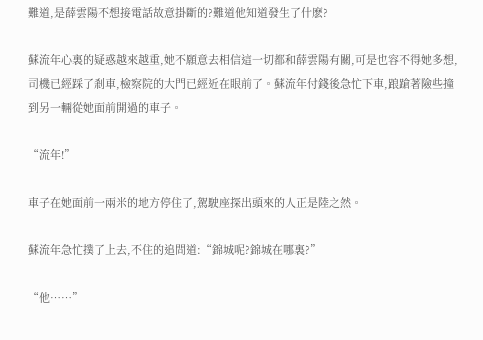難道,是薛雲陽不想接電話故意掛斷的?難道他知道發生了什麽?

蘇流年心裏的疑惑越來越重,她不願意去相信這一切都和薛雲陽有關,可是也容不得她多想,司機已經踩了剎車,檢察院的大門已經近在眼前了。蘇流年付錢後急忙下車,踉蹌著險些撞到另一輛從她面前開過的車子。

“流年!”

車子在她面前一兩米的地方停住了,駕駛座探出頭來的人正是陸之然。

蘇流年急忙撲了上去,不住的追問道:“錦城呢?錦城在哪裏?”

“他……”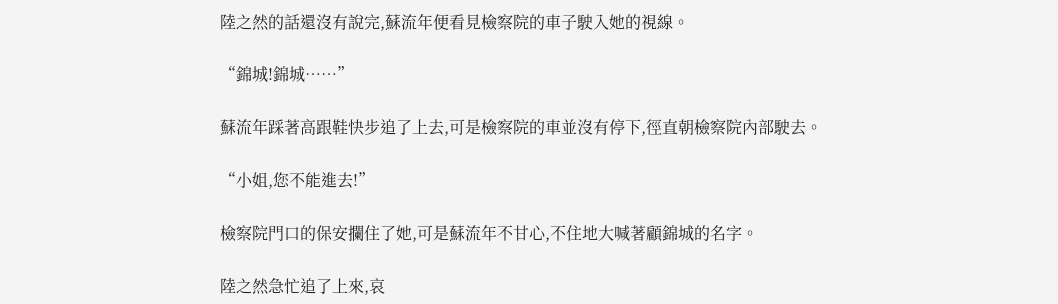陸之然的話還沒有說完,蘇流年便看見檢察院的車子駛入她的視線。

“錦城!錦城……”

蘇流年踩著高跟鞋快步追了上去,可是檢察院的車並沒有停下,徑直朝檢察院內部駛去。

“小姐,您不能進去!”

檢察院門口的保安攔住了她,可是蘇流年不甘心,不住地大喊著顧錦城的名字。

陸之然急忙追了上來,哀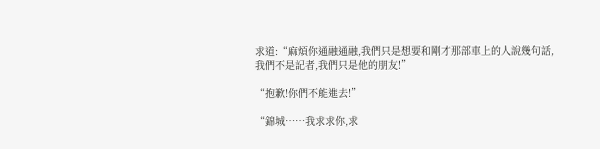求道:“麻煩你通融通融,我們只是想要和剛才那部車上的人說幾句話,我們不是記者,我們只是他的朋友!”

“抱歉!你們不能進去!”

“錦城……我求求你,求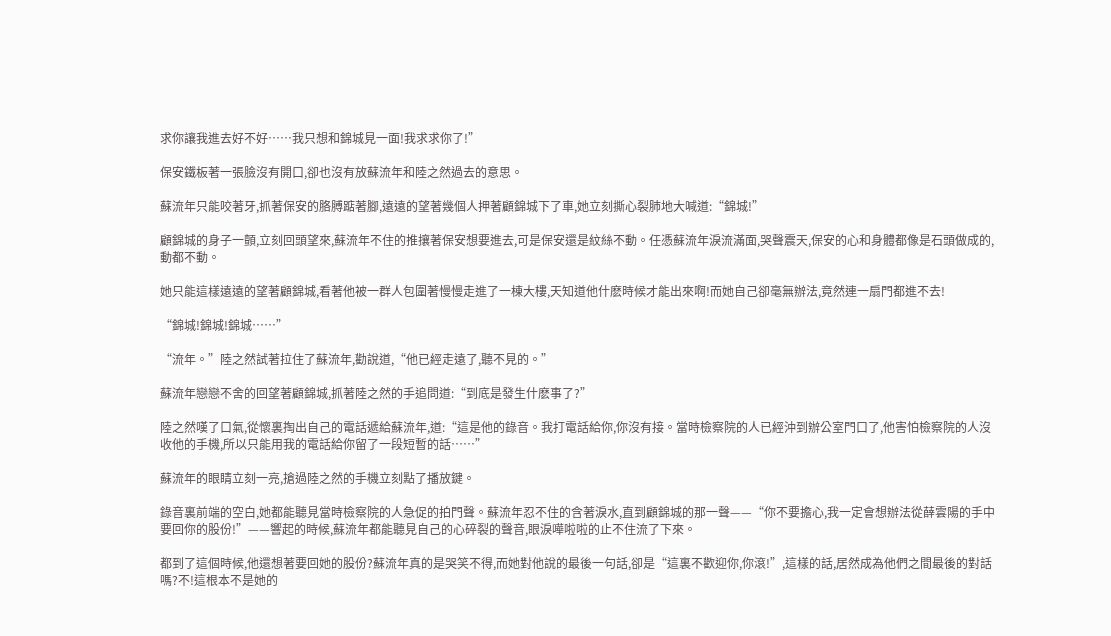求你讓我進去好不好……我只想和錦城見一面!我求求你了!”

保安鐵板著一張臉沒有開口,卻也沒有放蘇流年和陸之然過去的意思。

蘇流年只能咬著牙,抓著保安的胳膊踮著腳,遠遠的望著幾個人押著顧錦城下了車,她立刻撕心裂肺地大喊道:“錦城!”

顧錦城的身子一顫,立刻回頭望來,蘇流年不住的推攘著保安想要進去,可是保安還是紋絲不動。任憑蘇流年淚流滿面,哭聲震天,保安的心和身體都像是石頭做成的,動都不動。

她只能這樣遠遠的望著顧錦城,看著他被一群人包圍著慢慢走進了一棟大樓,天知道他什麽時候才能出來啊!而她自己卻毫無辦法,竟然連一扇門都進不去!

“錦城!錦城!錦城……”

“流年。”陸之然試著拉住了蘇流年,勸說道,“他已經走遠了,聽不見的。”

蘇流年戀戀不舍的回望著顧錦城,抓著陸之然的手追問道:“到底是發生什麽事了?”

陸之然嘆了口氣,從懷裏掏出自己的電話遞給蘇流年,道:“這是他的錄音。我打電話給你,你沒有接。當時檢察院的人已經沖到辦公室門口了,他害怕檢察院的人沒收他的手機,所以只能用我的電話給你留了一段短暫的話……”

蘇流年的眼睛立刻一亮,搶過陸之然的手機立刻點了播放鍵。

錄音裏前端的空白,她都能聽見當時檢察院的人急促的拍門聲。蘇流年忍不住的含著淚水,直到顧錦城的那一聲——“你不要擔心,我一定會想辦法從薛雲陽的手中要回你的股份!”——響起的時候,蘇流年都能聽見自己的心碎裂的聲音,眼淚嘩啦啦的止不住流了下來。

都到了這個時候,他還想著要回她的股份?蘇流年真的是哭笑不得,而她對他說的最後一句話,卻是“這裏不歡迎你,你滾!”,這樣的話,居然成為他們之間最後的對話嗎?不!這根本不是她的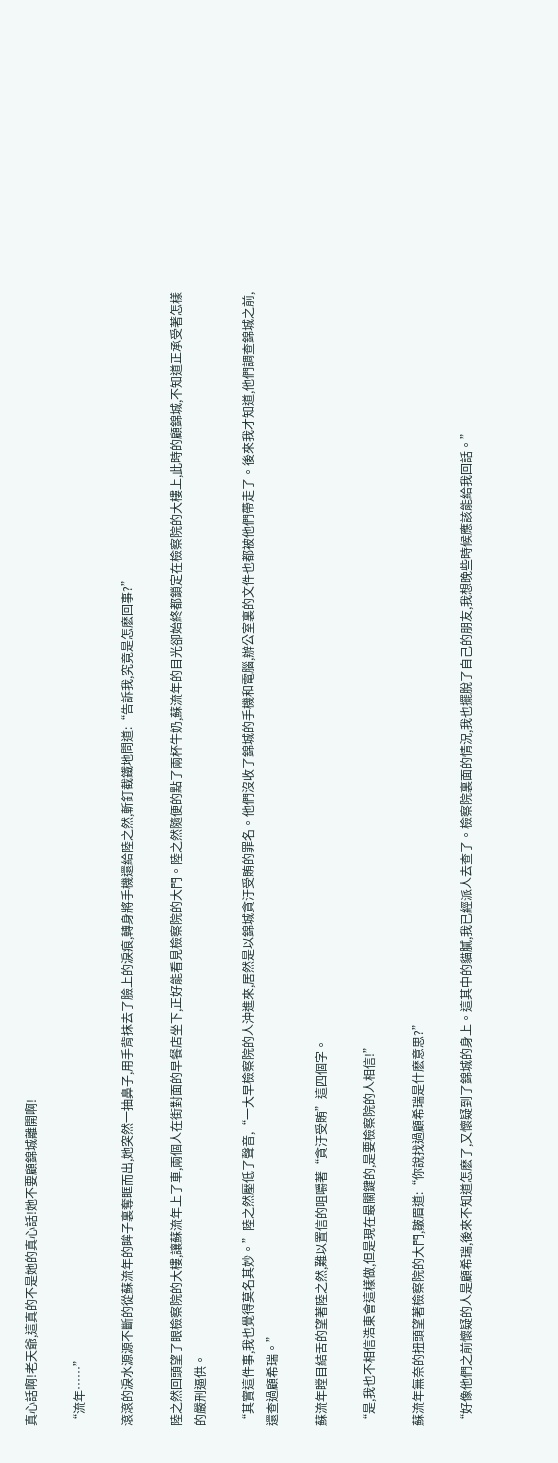真心話啊!老天爺,這真的不是她的真心話!她不要顧錦城離開啊!

“流年……”

滾滾的淚水源源不斷的從蘇流年的眸子裏奪眶而出,她突然一抽鼻子,用手背抹去了臉上的淚痕,轉身將手機還給陸之然,斬釘截鐵地問道:“告訴我,究竟是怎麽回事?”

陸之然回頭望了眼檢察院的大樓,讓蘇流年上了車,兩個人在街對面的早餐店坐下,正好能看見檢察院的大門。陸之然隨便的點了兩杯牛奶,蘇流年的目光卻始終都鎖定在檢察院的大樓上,此時的顧錦城,不知道正承受著怎樣的嚴刑逼供。

“其實這件事,我也覺得莫名其妙。”陸之然壓低了聲音,“一大早檢察院的人沖進來,居然是以錦城貪汙受賄的罪名。他們沒收了錦城的手機和電腦,辦公室裏的文件也都被他們帶走了。後來我才知道,他們調查錦城之前,還查過顧希瑞。”

蘇流年瞠目結舌的望著陸之然,難以置信的咀嚼著“貪汙受賄”這四個字。

“是,我也不相信浩東會這樣做,但是現在最關鍵的,是要檢察院的人相信!”

蘇流年無奈的扭頭望著檢察院的大門,皺眉道:“你說找過顧希瑞是什麽意思?”

“好像他們之前懷疑的人是顧希瑞,後來不知道怎麽了,又懷疑到了錦城的身上。這其中的貓膩,我已經派人去查了。檢察院裏面的情況,我也擺脫了自己的朋友,我想晚些時候應該能給我回話。”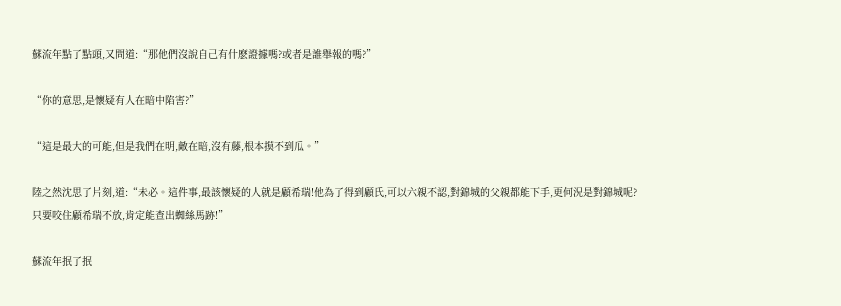蘇流年點了點頭,又問道:“那他們沒說自己有什麽證據嗎?或者是誰舉報的嗎?”

“你的意思,是懷疑有人在暗中陷害?”

“這是最大的可能,但是我們在明,敵在暗,沒有藤,根本摸不到瓜。”

陸之然沈思了片刻,道:“未必。這件事,最該懷疑的人就是顧希瑞!他為了得到顧氏,可以六親不認,對錦城的父親都能下手,更何況是對錦城呢?只要咬住顧希瑞不放,肯定能查出蜘絲馬跡!”

蘇流年抿了抿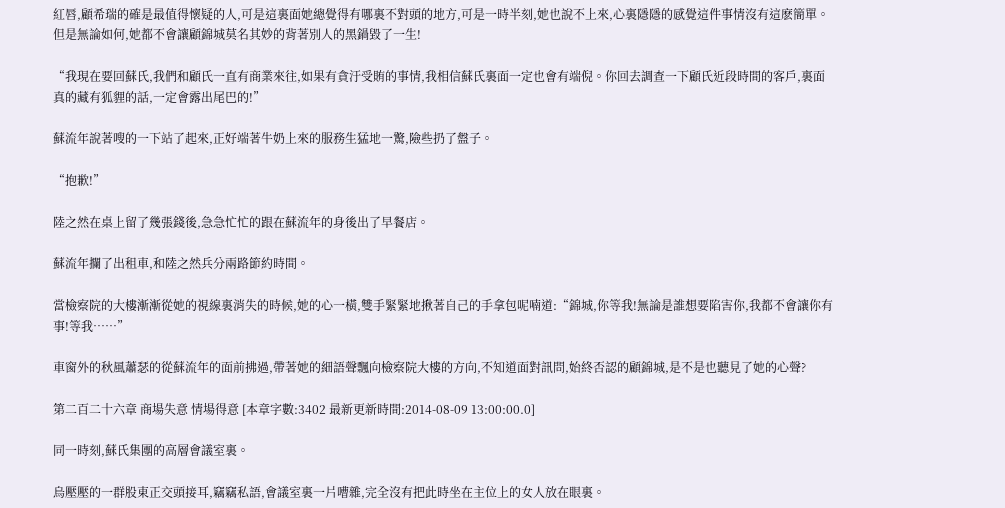紅唇,顧希瑞的確是最值得懷疑的人,可是這裏面她總覺得有哪裏不對頭的地方,可是一時半刻,她也說不上來,心裏隱隱的感覺這件事情沒有這麽簡單。但是無論如何,她都不會讓顧錦城莫名其妙的背著別人的黑鍋毀了一生!

“我現在要回蘇氏,我們和顧氏一直有商業來往,如果有貪汙受賄的事情,我相信蘇氏裏面一定也會有端倪。你回去調查一下顧氏近段時間的客戶,裏面真的藏有狐貍的話,一定會露出尾巴的!”

蘇流年說著嗖的一下站了起來,正好端著牛奶上來的服務生猛地一驚,險些扔了盤子。

“抱歉!”

陸之然在桌上留了幾張錢後,急急忙忙的跟在蘇流年的身後出了早餐店。

蘇流年攔了出租車,和陸之然兵分兩路節約時間。

當檢察院的大樓漸漸從她的視線裏消失的時候,她的心一橫,雙手緊緊地揪著自己的手拿包呢喃道:“錦城,你等我!無論是誰想要陷害你,我都不會讓你有事!等我……”

車窗外的秋風蕭瑟的從蘇流年的面前拂過,帶著她的細語聲飄向檢察院大樓的方向,不知道面對訊問,始終否認的顧錦城,是不是也聽見了她的心聲?

第二百二十六章 商場失意 情場得意 [本章字數:3402 最新更新時間:2014-08-09 13:00:00.0]

同一時刻,蘇氏集團的高層會議室裏。

烏壓壓的一群股東正交頭接耳,竊竊私語,會議室裏一片嘈雜,完全沒有把此時坐在主位上的女人放在眼裏。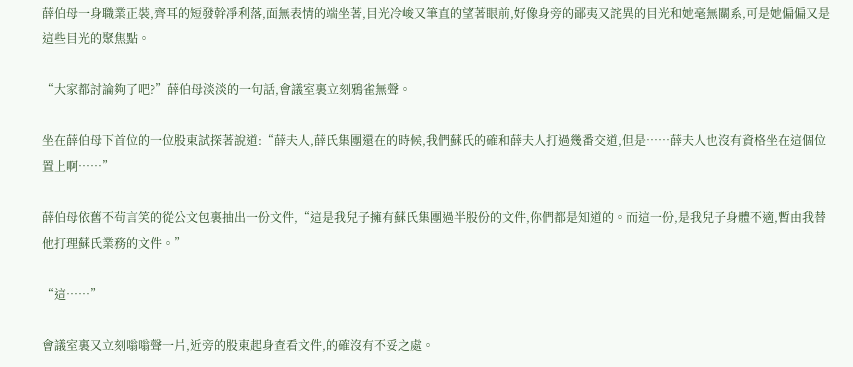薛伯母一身職業正裝,齊耳的短發幹凈利落,面無表情的端坐著,目光冷峻又筆直的望著眼前,好像身旁的鄙夷又詫異的目光和她毫無關系,可是她偏偏又是這些目光的聚焦點。

“大家都討論夠了吧?”薛伯母淡淡的一句話,會議室裏立刻鴉雀無聲。

坐在薛伯母下首位的一位股東試探著說道:“薛夫人,薛氏集團還在的時候,我們蘇氏的確和薛夫人打過幾番交道,但是……薛夫人也沒有資格坐在這個位置上啊……”

薛伯母依舊不茍言笑的從公文包裏抽出一份文件,“這是我兒子擁有蘇氏集團過半股份的文件,你們都是知道的。而這一份,是我兒子身體不適,暫由我替他打理蘇氏業務的文件。”

“這……”

會議室裏又立刻嗡嗡聲一片,近旁的股東起身查看文件,的確沒有不妥之處。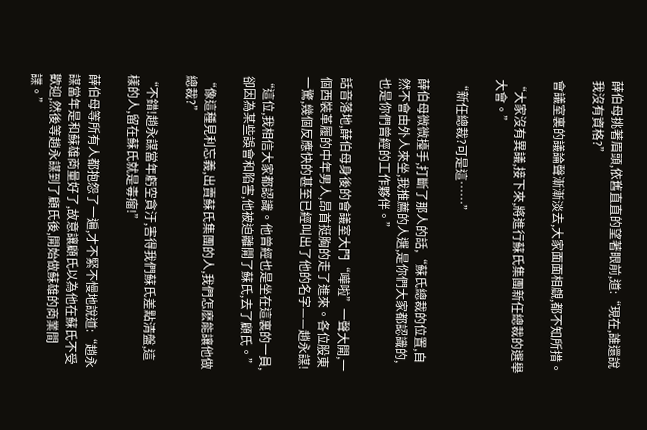薛伯母挑著眉頭,依舊直直的望著眼前,道:“現在,誰還說我沒有資格?”

會議室裏的議論聲漸漸淡去,大家面面相覷,都不知所措。

“大家沒有異議,接下來,將進行蘇氏集團新任總裁的選舉大會。”

“新任總裁?可是這……”

薛伯母微微擡手,打斷了那人的話,“蘇氏總裁的位置,自然不會由外人來坐,我推薦的人選,是你們大家都認識的,也是你們曾經的工作夥伴。”

話音落地,薛伯母身後的會議室大門“嘩啦”一聲大開,一個西裝革履的中年男人,昂首挺胸的走了進來。各位股東一驚,幾個反應快的甚至已經叫出了他的名字——趙永謀!

“這位,我相信大家都認識。他曾經也是坐在這裏的一員,卻因為某些誤會和陷害,他被迫離開了蘇氏,去了顧氏。”

“像這種見利忘義,出賣蘇氏集團的人,我們怎麽能讓他做總裁?”

“不錯!趙永謀當年虧空貪汙,害得我們蘇氏差點清盤,這樣的人,留在蘇氏就是毒瘤!”

薛伯母等所有人都抱怨了一遍,才不緊不慢地說道:“趙永謀當年是和蘇雄商量好了,故意讓顧氏以為他在蘇氏不受歡迎,然後等趙永謀到了顧氏後,開始做蘇雄的商業間諜。”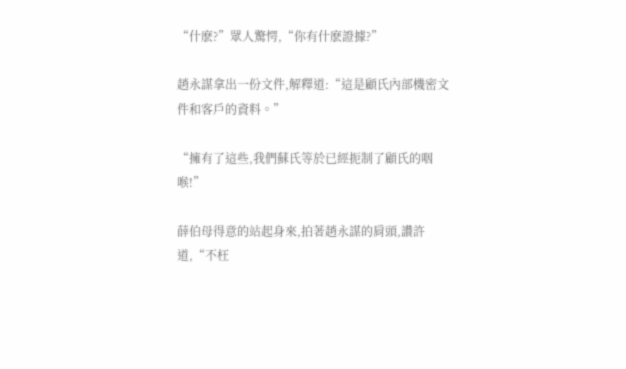“什麽?”眾人驚愕,“你有什麽證據?”

趙永謀拿出一份文件,解釋道:“這是顧氏內部機密文件和客戶的資料。”

“擁有了這些,我們蘇氏等於已經扼制了顧氏的咽喉!”

薛伯母得意的站起身來,拍著趙永謀的肩頭,讚許道,“不枉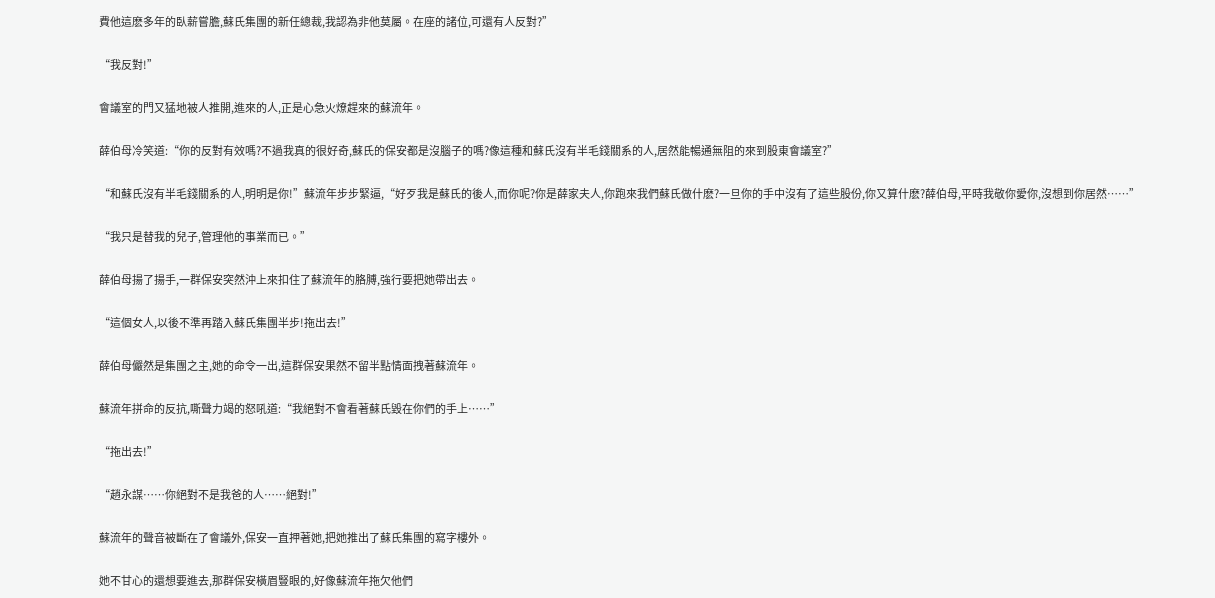費他這麽多年的臥薪嘗膽,蘇氏集團的新任總裁,我認為非他莫屬。在座的諸位,可還有人反對?”

“我反對!”

會議室的門又猛地被人推開,進來的人,正是心急火燎趕來的蘇流年。

薛伯母冷笑道:“你的反對有效嗎?不過我真的很好奇,蘇氏的保安都是沒腦子的嗎?像這種和蘇氏沒有半毛錢關系的人,居然能暢通無阻的來到股東會議室?”

“和蘇氏沒有半毛錢關系的人,明明是你!”蘇流年步步緊逼,“好歹我是蘇氏的後人,而你呢?你是薛家夫人,你跑來我們蘇氏做什麽?一旦你的手中沒有了這些股份,你又算什麽?薛伯母,平時我敬你愛你,沒想到你居然……”

“我只是替我的兒子,管理他的事業而已。”

薛伯母揚了揚手,一群保安突然沖上來扣住了蘇流年的胳膊,強行要把她帶出去。

“這個女人,以後不準再踏入蘇氏集團半步!拖出去!”

薛伯母儼然是集團之主,她的命令一出,這群保安果然不留半點情面拽著蘇流年。

蘇流年拼命的反抗,嘶聲力竭的怒吼道:“我絕對不會看著蘇氏毀在你們的手上……”

“拖出去!”

“趙永謀……你絕對不是我爸的人……絕對!”

蘇流年的聲音被斷在了會議外,保安一直押著她,把她推出了蘇氏集團的寫字樓外。

她不甘心的還想要進去,那群保安橫眉豎眼的,好像蘇流年拖欠他們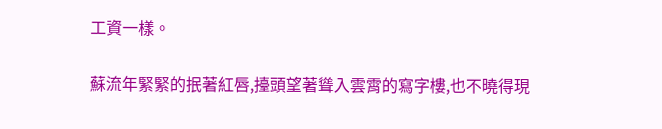工資一樣。

蘇流年緊緊的抿著紅唇,擡頭望著聳入雲霄的寫字樓,也不曉得現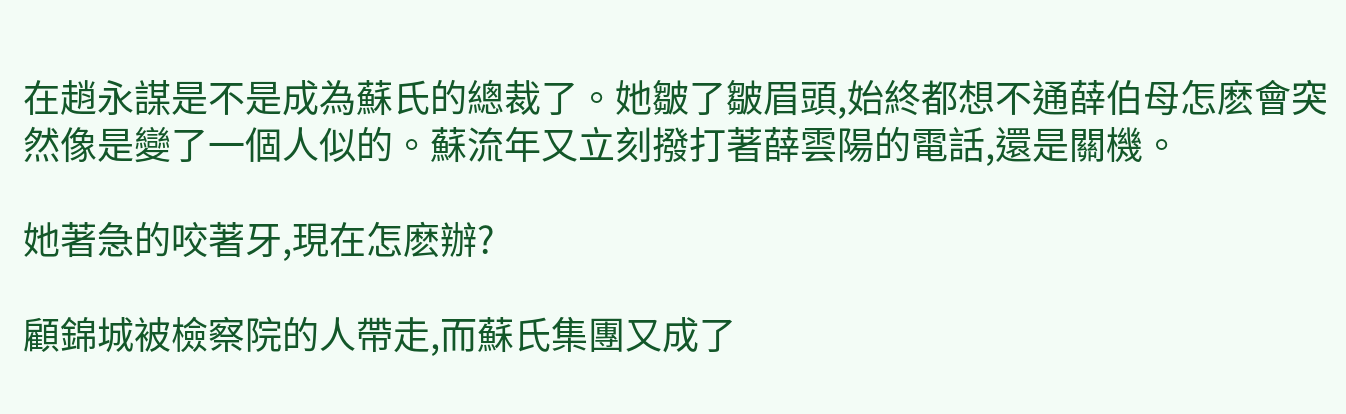在趙永謀是不是成為蘇氏的總裁了。她皺了皺眉頭,始終都想不通薛伯母怎麽會突然像是變了一個人似的。蘇流年又立刻撥打著薛雲陽的電話,還是關機。

她著急的咬著牙,現在怎麽辦?

顧錦城被檢察院的人帶走,而蘇氏集團又成了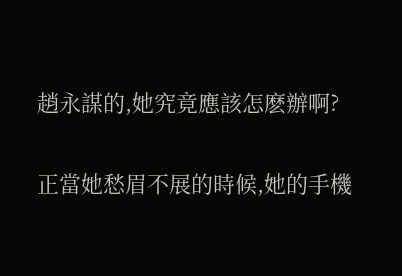趙永謀的,她究竟應該怎麽辦啊?

正當她愁眉不展的時候,她的手機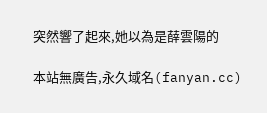突然響了起來,她以為是薛雲陽的

本站無廣告,永久域名(fanyan.cc)